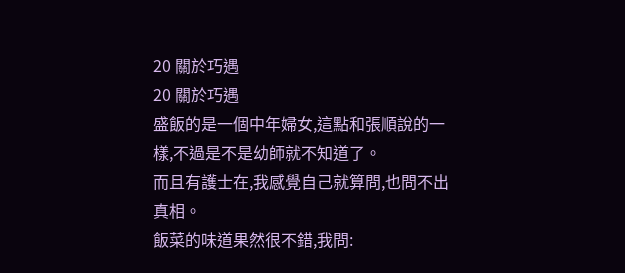20 關於巧遇
20 關於巧遇
盛飯的是一個中年婦女,這點和張順說的一樣,不過是不是幼師就不知道了。
而且有護士在,我感覺自己就算問,也問不出真相。
飯菜的味道果然很不錯,我問: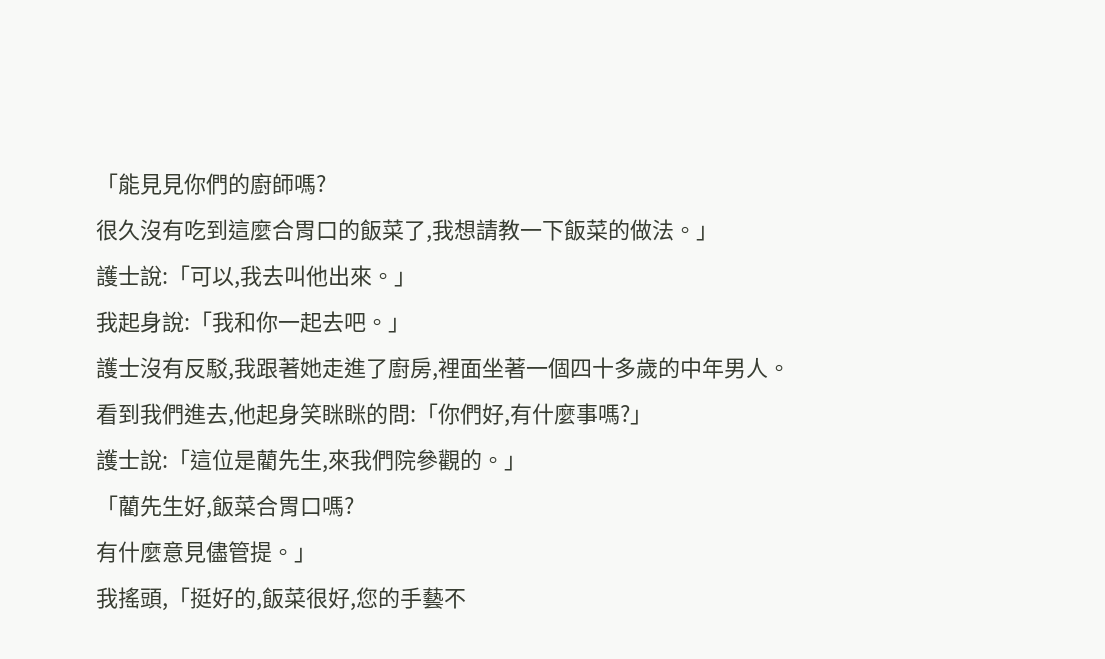「能見見你們的廚師嗎?
很久沒有吃到這麼合胃口的飯菜了,我想請教一下飯菜的做法。」
護士說:「可以,我去叫他出來。」
我起身說:「我和你一起去吧。」
護士沒有反駁,我跟著她走進了廚房,裡面坐著一個四十多歲的中年男人。
看到我們進去,他起身笑眯眯的問:「你們好,有什麼事嗎?」
護士說:「這位是藺先生,來我們院參觀的。」
「藺先生好,飯菜合胃口嗎?
有什麼意見儘管提。」
我搖頭,「挺好的,飯菜很好,您的手藝不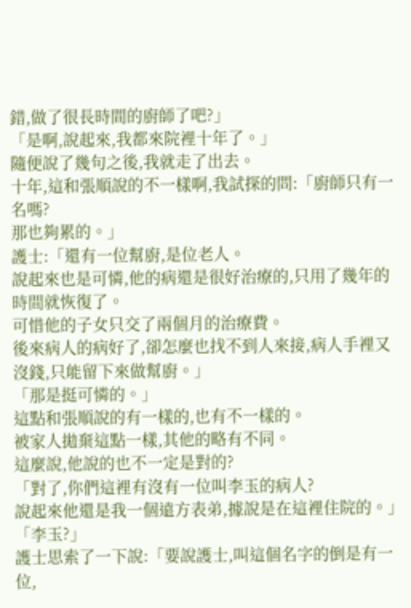錯,做了很長時間的廚師了吧?」
「是啊,說起來,我都來院裡十年了。」
隨便說了幾句之後,我就走了出去。
十年,這和張順說的不一樣啊,我試探的問:「廚師只有一名嗎?
那也夠累的。」
護士:「還有一位幫廚,是位老人。
說起來也是可憐,他的病還是很好治療的,只用了幾年的時間就恢復了。
可惜他的子女只交了兩個月的治療費。
後來病人的病好了,卻怎麼也找不到人來接,病人手裡又沒錢,只能留下來做幫廚。」
「那是挺可憐的。」
這點和張順說的有一樣的,也有不一樣的。
被家人拋棄這點一樣,其他的略有不同。
這麼說,他說的也不一定是對的?
「對了,你們這裡有沒有一位叫李玉的病人?
說起來他還是我一個遠方表弟,據說是在這裡住院的。」
「李玉?」
護士思索了一下說:「要說護士,叫這個名字的倒是有一位,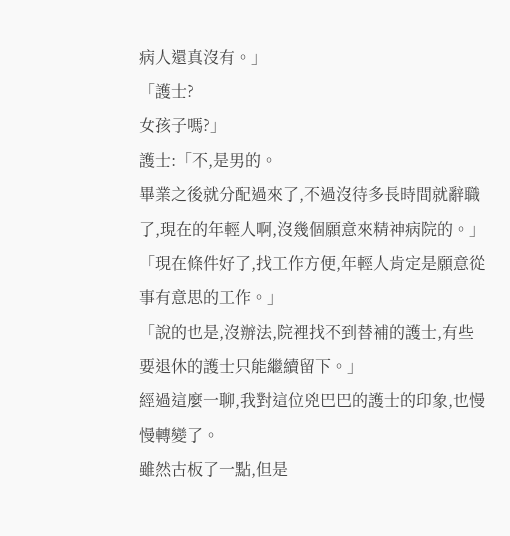病人還真沒有。」
「護士?
女孩子嗎?」
護士:「不,是男的。
畢業之後就分配過來了,不過沒待多長時間就辭職了,現在的年輕人啊,沒幾個願意來精神病院的。」
「現在條件好了,找工作方便,年輕人肯定是願意從事有意思的工作。」
「說的也是,沒辦法,院裡找不到替補的護士,有些要退休的護士只能繼續留下。」
經過這麼一聊,我對這位兇巴巴的護士的印象,也慢慢轉變了。
雖然古板了一點,但是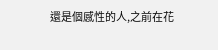還是個感性的人,之前在花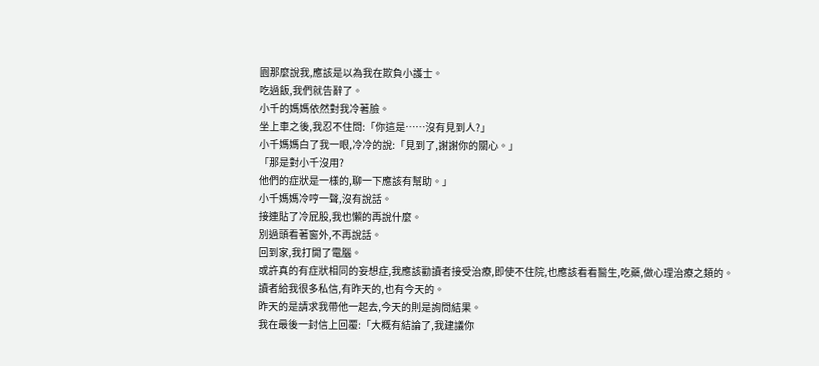園那麼說我,應該是以為我在欺負小護士。
吃過飯,我們就告辭了。
小千的媽媽依然對我冷著臉。
坐上車之後,我忍不住問:「你這是……沒有見到人?」
小千媽媽白了我一眼,冷冷的說:「見到了,謝謝你的關心。」
「那是對小千沒用?
他們的症狀是一樣的,聊一下應該有幫助。」
小千媽媽冷哼一聲,沒有說話。
接連貼了冷屁股,我也懶的再說什麼。
別過頭看著窗外,不再說話。
回到家,我打開了電腦。
或許真的有症狀相同的妄想症,我應該勸讀者接受治療,即使不住院,也應該看看醫生,吃藥,做心理治療之類的。
讀者給我很多私信,有昨天的,也有今天的。
昨天的是請求我帶他一起去,今天的則是詢問結果。
我在最後一封信上回覆:「大概有結論了,我建議你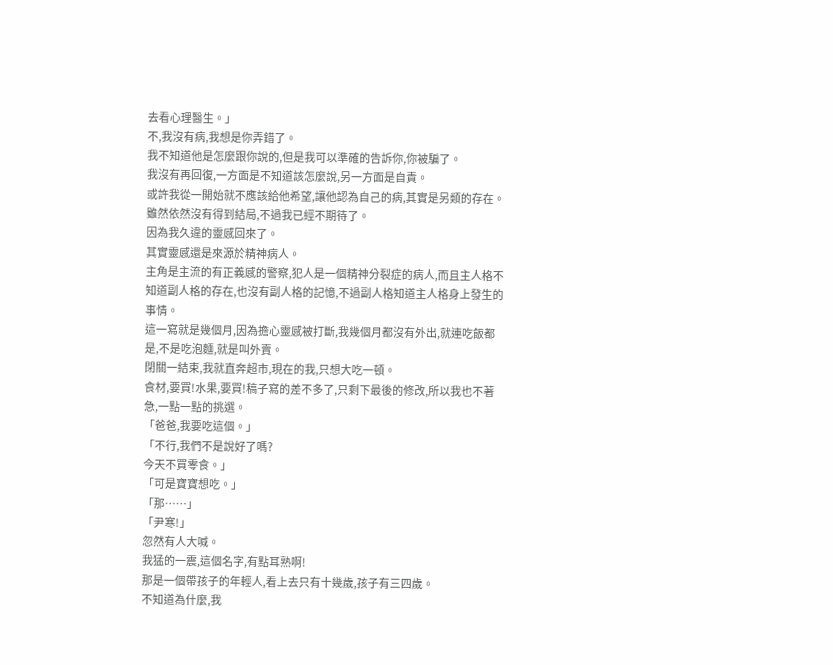去看心理醫生。」
不,我沒有病,我想是你弄錯了。
我不知道他是怎麼跟你說的,但是我可以準確的告訴你,你被騙了。
我沒有再回復,一方面是不知道該怎麼說,另一方面是自責。
或許我從一開始就不應該給他希望,讓他認為自己的病,其實是另類的存在。
雖然依然沒有得到結局,不過我已經不期待了。
因為我久違的靈感回來了。
其實靈感還是來源於精神病人。
主角是主流的有正義感的警察,犯人是一個精神分裂症的病人,而且主人格不知道副人格的存在,也沒有副人格的記憶,不過副人格知道主人格身上發生的事情。
這一寫就是幾個月,因為擔心靈感被打斷,我幾個月都沒有外出,就連吃飯都是,不是吃泡麵,就是叫外賣。
閉關一結束,我就直奔超市,現在的我,只想大吃一頓。
食材,要買!水果,要買!稿子寫的差不多了,只剩下最後的修改,所以我也不著急,一點一點的挑選。
「爸爸,我要吃這個。」
「不行,我們不是說好了嗎?
今天不買零食。」
「可是寶寶想吃。」
「那……」
「尹寒!」
忽然有人大喊。
我猛的一震,這個名字,有點耳熟啊!
那是一個帶孩子的年輕人,看上去只有十幾歲,孩子有三四歲。
不知道為什麼,我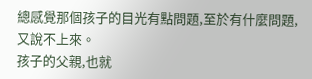總感覺那個孩子的目光有點問題,至於有什麼問題,又說不上來。
孩子的父親,也就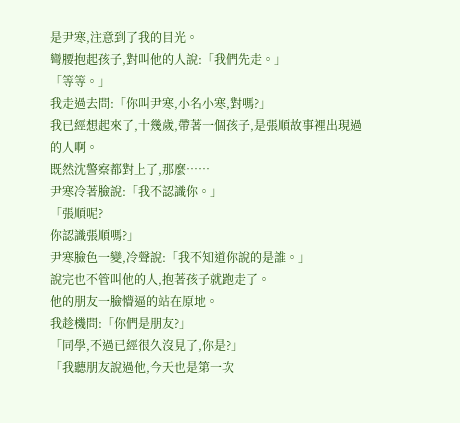是尹寒,注意到了我的目光。
彎腰抱起孩子,對叫他的人說:「我們先走。」
「等等。」
我走過去問:「你叫尹寒,小名小寒,對嗎?」
我已經想起來了,十幾歲,帶著一個孩子,是張順故事裡出現過的人啊。
既然沈警察都對上了,那麼……
尹寒冷著臉說:「我不認識你。」
「張順呢?
你認識張順嗎?」
尹寒臉色一變,冷聲說:「我不知道你說的是誰。」
說完也不管叫他的人,抱著孩子就跑走了。
他的朋友一臉懵逼的站在原地。
我趁機問:「你們是朋友?」
「同學,不過已經很久沒見了,你是?」
「我聽朋友說過他,今天也是第一次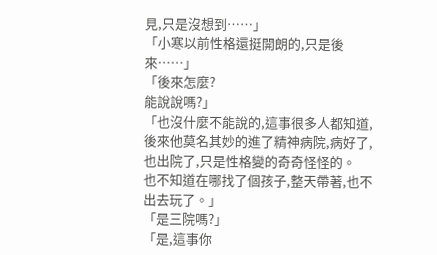見,只是沒想到……」
「小寒以前性格還挺開朗的,只是後來……」
「後來怎麼?
能說說嗎?」
「也沒什麼不能說的,這事很多人都知道,後來他莫名其妙的進了精神病院,病好了,也出院了,只是性格變的奇奇怪怪的。
也不知道在哪找了個孩子,整天帶著,也不出去玩了。」
「是三院嗎?」
「是,這事你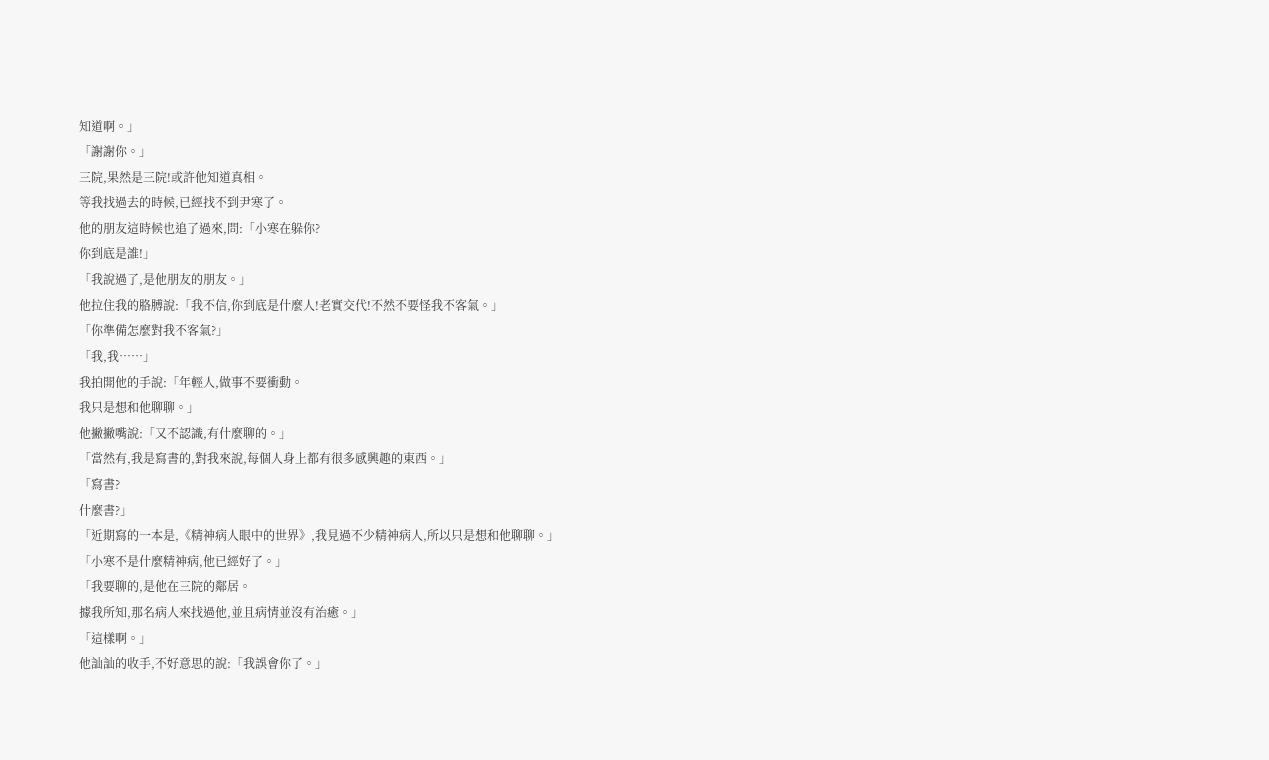知道啊。」
「謝謝你。」
三院,果然是三院!或許他知道真相。
等我找過去的時候,已經找不到尹寒了。
他的朋友這時候也追了過來,問:「小寒在躲你?
你到底是誰!」
「我說過了,是他朋友的朋友。」
他拉住我的胳膊說:「我不信,你到底是什麼人!老實交代!不然不要怪我不客氣。」
「你準備怎麼對我不客氣?」
「我,我……」
我拍開他的手說:「年輕人,做事不要衝動。
我只是想和他聊聊。」
他撇撇嘴說:「又不認識,有什麼聊的。」
「當然有,我是寫書的,對我來說,每個人身上都有很多感興趣的東西。」
「寫書?
什麼書?」
「近期寫的一本是,《精神病人眼中的世界》,我見過不少精神病人,所以只是想和他聊聊。」
「小寒不是什麼精神病,他已經好了。」
「我要聊的,是他在三院的鄰居。
據我所知,那名病人來找過他,並且病情並沒有治癒。」
「這樣啊。」
他訕訕的收手,不好意思的說:「我誤會你了。」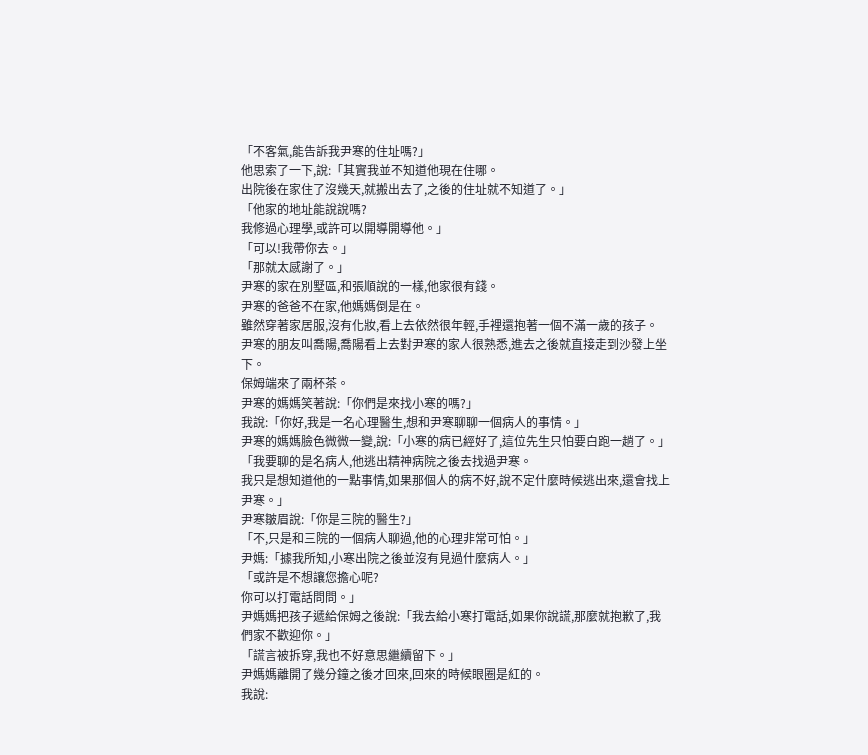「不客氣,能告訴我尹寒的住址嗎?」
他思索了一下,說:「其實我並不知道他現在住哪。
出院後在家住了沒幾天,就搬出去了,之後的住址就不知道了。」
「他家的地址能說說嗎?
我修過心理學,或許可以開導開導他。」
「可以!我帶你去。」
「那就太感謝了。」
尹寒的家在別墅區,和張順說的一樣,他家很有錢。
尹寒的爸爸不在家,他媽媽倒是在。
雖然穿著家居服,沒有化妝,看上去依然很年輕,手裡還抱著一個不滿一歲的孩子。
尹寒的朋友叫喬陽,喬陽看上去對尹寒的家人很熟悉,進去之後就直接走到沙發上坐下。
保姆端來了兩杯茶。
尹寒的媽媽笑著說:「你們是來找小寒的嗎?」
我說:「你好,我是一名心理醫生,想和尹寒聊聊一個病人的事情。」
尹寒的媽媽臉色微微一變,說:「小寒的病已經好了,這位先生只怕要白跑一趟了。」
「我要聊的是名病人,他逃出精神病院之後去找過尹寒。
我只是想知道他的一點事情,如果那個人的病不好,說不定什麼時候逃出來,還會找上尹寒。」
尹寒皺眉說:「你是三院的醫生?」
「不,只是和三院的一個病人聊過,他的心理非常可怕。」
尹媽:「據我所知,小寒出院之後並沒有見過什麼病人。」
「或許是不想讓您擔心呢?
你可以打電話問問。」
尹媽媽把孩子遞給保姆之後說:「我去給小寒打電話,如果你說謊,那麼就抱歉了,我們家不歡迎你。」
「謊言被拆穿,我也不好意思繼續留下。」
尹媽媽離開了幾分鐘之後才回來,回來的時候眼圈是紅的。
我說: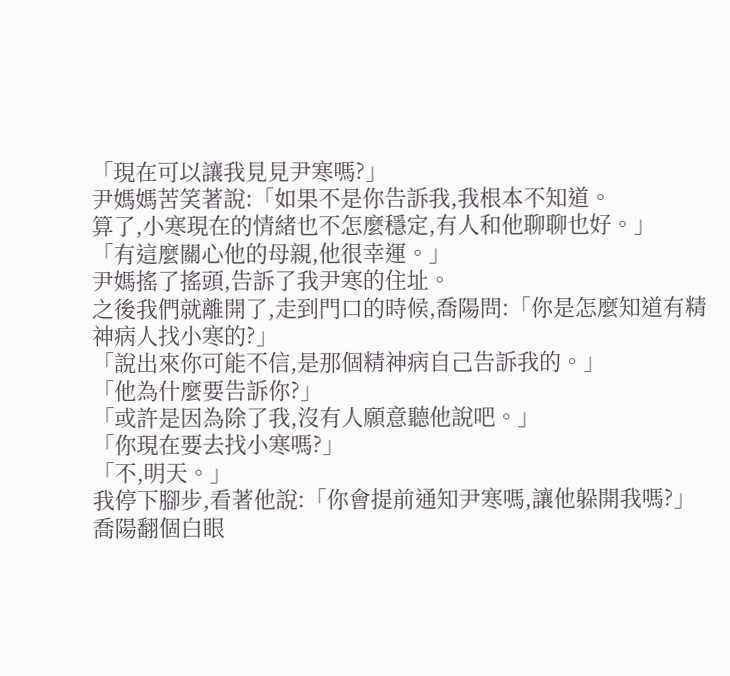「現在可以讓我見見尹寒嗎?」
尹媽媽苦笑著說:「如果不是你告訴我,我根本不知道。
算了,小寒現在的情緒也不怎麼穩定,有人和他聊聊也好。」
「有這麼關心他的母親,他很幸運。」
尹媽搖了搖頭,告訴了我尹寒的住址。
之後我們就離開了,走到門口的時候,喬陽問:「你是怎麼知道有精神病人找小寒的?」
「說出來你可能不信,是那個精神病自己告訴我的。」
「他為什麼要告訴你?」
「或許是因為除了我,沒有人願意聽他說吧。」
「你現在要去找小寒嗎?」
「不,明天。」
我停下腳步,看著他說:「你會提前通知尹寒嗎,讓他躲開我嗎?」
喬陽翻個白眼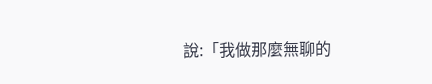說:「我做那麼無聊的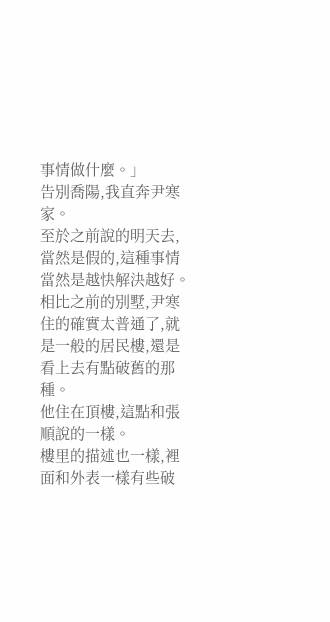事情做什麼。」
告別喬陽,我直奔尹寒家。
至於之前說的明天去,當然是假的,這種事情當然是越快解決越好。
相比之前的別墅,尹寒住的確實太普通了,就是一般的居民樓,還是看上去有點破舊的那種。
他住在頂樓,這點和張順說的一樣。
樓里的描述也一樣,裡面和外表一樣有些破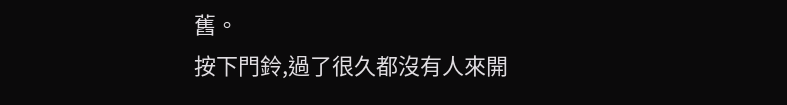舊。
按下門鈴,過了很久都沒有人來開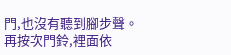門,也沒有聽到腳步聲。
再按次門鈴,裡面依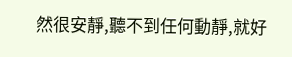然很安靜,聽不到任何動靜,就好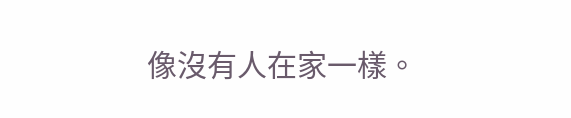像沒有人在家一樣。